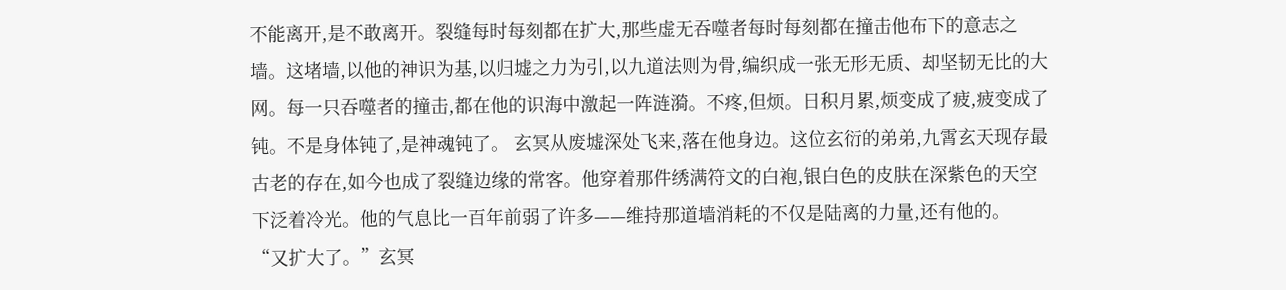不能离开,是不敢离开。裂缝每时每刻都在扩大,那些虚无吞噬者每时每刻都在撞击他布下的意志之墙。这堵墙,以他的神识为基,以归墟之力为引,以九道法则为骨,编织成一张无形无质、却坚韧无比的大网。每一只吞噬者的撞击,都在他的识海中激起一阵涟漪。不疼,但烦。日积月累,烦变成了疲,疲变成了钝。不是身体钝了,是神魂钝了。 玄冥从废墟深处飞来,落在他身边。这位玄衍的弟弟,九霄玄天现存最古老的存在,如今也成了裂缝边缘的常客。他穿着那件绣满符文的白袍,银白色的皮肤在深紫色的天空下泛着冷光。他的气息比一百年前弱了许多——维持那道墙消耗的不仅是陆离的力量,还有他的。 “又扩大了。”玄冥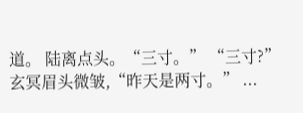道。 陆离点头。“三寸。” “三寸?”玄冥眉头微皱,“昨天是两寸。” ...